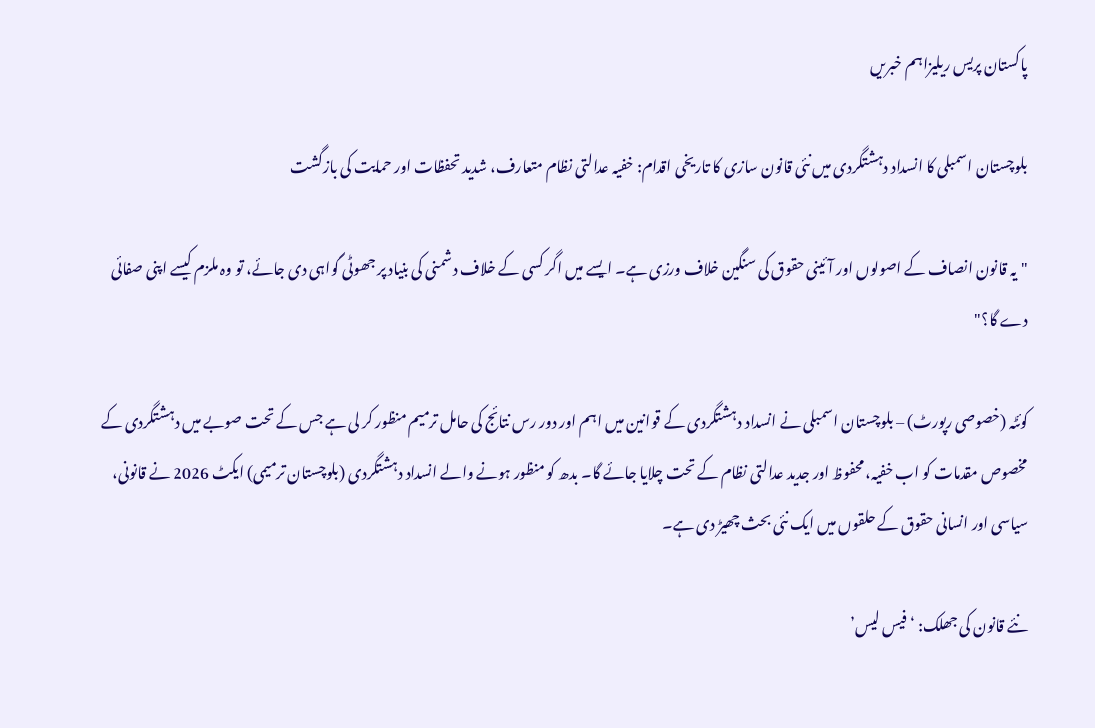پاکستان پریس ریلیزاہم خبریں

بلوچستان اسمبلی کا انسداد دہشتگردی میں نئی قانون سازی کا تاریخی اقدام: خفیہ عدالتی نظام متعارف، شدید تحفظات اور حمایت کی بازگشت

"یہ قانون انصاف کے اصولوں اور آئینی حقوق کی سنگین خلاف ورزی ہے۔ ایسے میں اگر کسی کے خلاف دشمنی کی بنیاد پر جھوٹی گواہی دی جائے، تو وہ ملزم کیسے اپنی صفائی دے گا؟"

کوئٹہ (خصوصی رپورٹ) – بلوچستان اسمبلی نے انسداد دہشتگردی کے قوانین میں اہم اور دور رس نتائج کی حامل ترمیم منظور کر لی ہے جس کے تحت صوبے میں دہشتگردی کے مخصوص مقدمات کو اب خفیہ، محفوظ اور جدید عدالتی نظام کے تحت چلایا جائے گا۔ بدھ کو منظور ہونے والے انسداد دہشتگردی (بلوچستان ترمیمی) ایکٹ 2026 نے قانونی، سیاسی اور انسانی حقوق کے حلقوں میں ایک نئی بحث چھیڑ دی ہے۔

نئے قانون کی جھلک: ‘فیس لیس’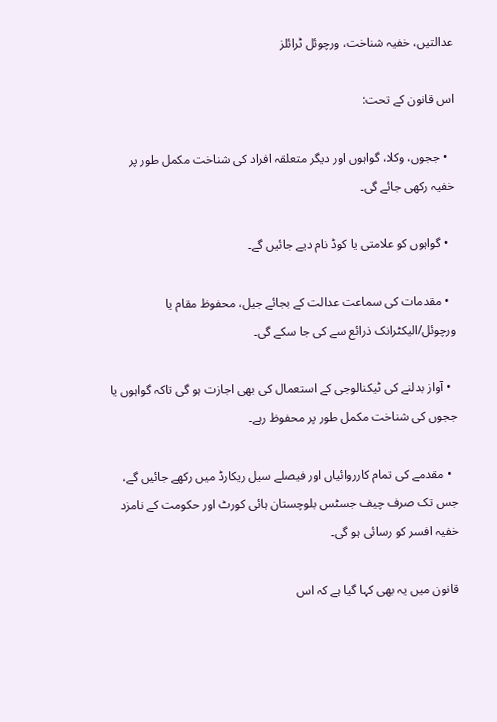عدالتیں، خفیہ شناخت، ورچوئل ٹرائلز

اس قانون کے تحت:

  • ججوں، وکلا، گواہوں اور دیگر متعلقہ افراد کی شناخت مکمل طور پر خفیہ رکھی جائے گی۔

  • گواہوں کو علامتی یا کوڈ نام دیے جائیں گے۔

  • مقدمات کی سماعت عدالت کے بجائے جیل، محفوظ مقام یا ورچوئل/الیکٹرانک ذرائع سے کی جا سکے گی۔

  • آواز بدلنے کی ٹیکنالوجی کے استعمال کی بھی اجازت ہو گی تاکہ گواہوں یا ججوں کی شناخت مکمل طور پر محفوظ رہے۔

  • مقدمے کی تمام کارروائیاں اور فیصلے سیل ریکارڈ میں رکھے جائیں گے، جس تک صرف چیف جسٹس بلوچستان ہائی کورٹ اور حکومت کے نامزد خفیہ افسر کو رسائی ہو گی۔

قانون میں یہ بھی کہا گیا ہے کہ اس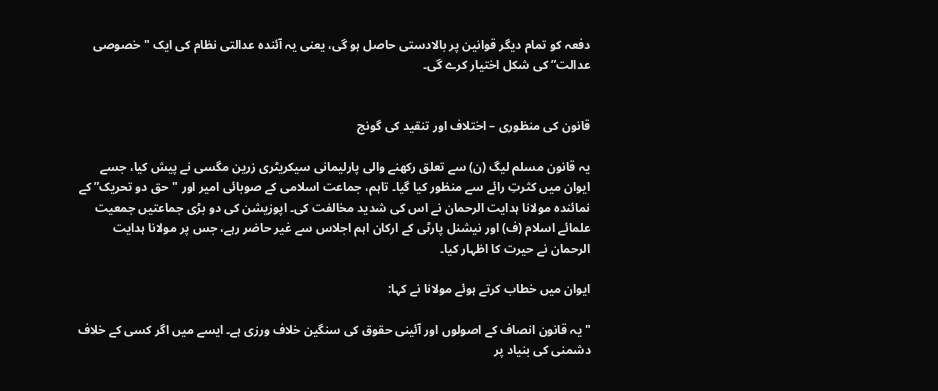دفعہ کو تمام دیگر قوانین پر بالادستی حاصل ہو گی، یعنی یہ آئندہ عدالتی نظام کی ایک "خصوصی عدالت” کی شکل اختیار کرے گی۔


قانون کی منظوری – اختلاف اور تنقید کی گونج

یہ قانون مسلم لیگ (ن) سے تعلق رکھنے والی پارلیمانی سیکریٹری زرین مگسی نے پیش کیا، جسے ایوان میں کثرتِ رائے سے منظور کیا گیا۔ تاہم، جماعت اسلامی کے صوبائی امیر اور "حق دو تحریک” کے نمائندہ مولانا ہدایت الرحمان نے اس کی شدید مخالفت کی۔ اپوزیشن کی دو بڑی جماعتیں جمعیت علمائے اسلام (ف) اور نیشنل پارٹی کے ارکان اہم اجلاس سے غیر حاضر رہے، جس پر مولانا ہدایت الرحمان نے حیرت کا اظہار کیا۔

ایوان میں خطاب کرتے ہوئے مولانا نے کہا:

"یہ قانون انصاف کے اصولوں اور آئینی حقوق کی سنگین خلاف ورزی ہے۔ ایسے میں اگر کسی کے خلاف دشمنی کی بنیاد پر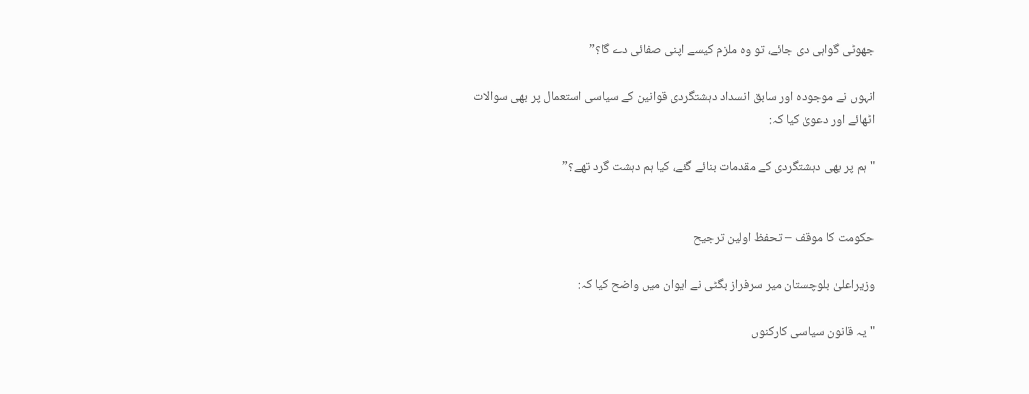جھوٹی گواہی دی جائے، تو وہ ملزم کیسے اپنی صفائی دے گا؟”

انہوں نے موجودہ اور سابق انسداد دہشتگردی قوانین کے سیاسی استعمال پر بھی سوالات اٹھائے اور دعویٰ کیا کہ:

"ہم پر بھی دہشتگردی کے مقدمات بنائے گئے، کیا ہم دہشت گرد تھے؟”


حکومت کا موقف – تحفظ اولین ترجیح

وزیراعلیٰ بلوچستان میر سرفراز بگٹی نے ایوان میں واضح کیا کہ:

"یہ قانون سیاسی کارکنوں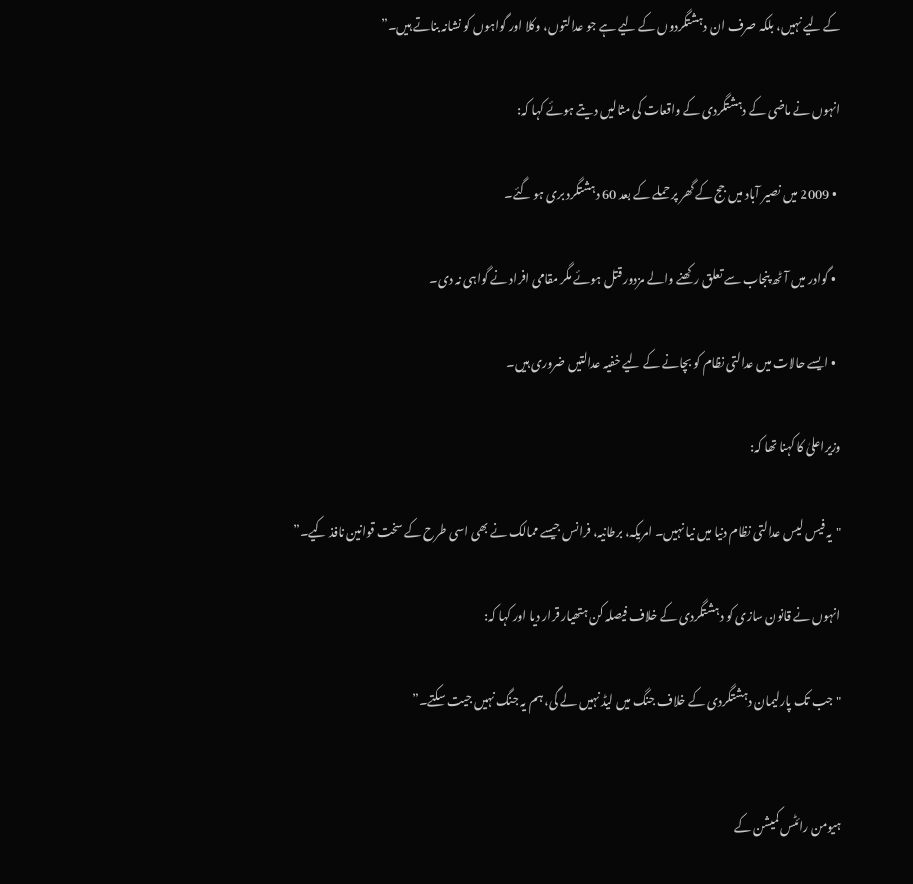کے لیے نہیں، بلکہ صرف ان دہشتگردوں کے لیے ہے جو عدالتوں، وکلا اور گواہوں کو نشانہ بناتے ہیں۔”

انہوں نے ماضی کے دہشتگردی کے واقعات کی مثالیں دیتے ہوئے کہا کہ:

  • 2009 میں نصیر آباد میں جج کے گھر پر حملے کے بعد 60 دہشتگرد بری ہو گئے۔

  • گوادر میں آٹھ پنجاب سے تعلق رکھنے والے مزدور قتل ہوئے مگر مقامی افراد نے گواہی نہ دی۔

  • ایسے حالات میں عدالتی نظام کو بچانے کے لیے خفیہ عدالتیں ضروری ہیں۔

وزیراعلیٰ کا کہنا تھا کہ:

"یہ فیس لیس عدالتی نظام دنیا میں نیا نہیں۔ امریکہ، برطانیہ، فرانس جیسے ممالک نے بھی اسی طرح کے سخت قوانین نافذ کیے۔”

انہوں نے قانون سازی کو دہشتگردی کے خلاف فیصلہ کن ہتھیار قرار دیا اور کہا کہ:

"جب تک پارلیمان دہشتگردی کے خلاف جنگ میں لیڈ نہیں لے گی، ہم یہ جنگ نہیں جیت سکتے۔”


ہیومن رائٹس کمیشن کے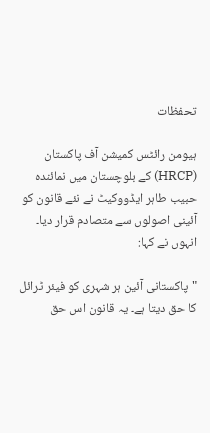تحفظات

ہیومن رائٹس کمیشن آف پاکستان (HRCP) کے بلوچستان میں نمائندہ حبیب طاہر ایڈووکیٹ نے نئے قانون کو آئینی اصولوں سے متصادم قرار دیا۔ انہوں نے کہا:

"پاکستانی آئین ہر شہری کو فیئر ٹرائل کا حق دیتا ہے۔ یہ قانون اس حق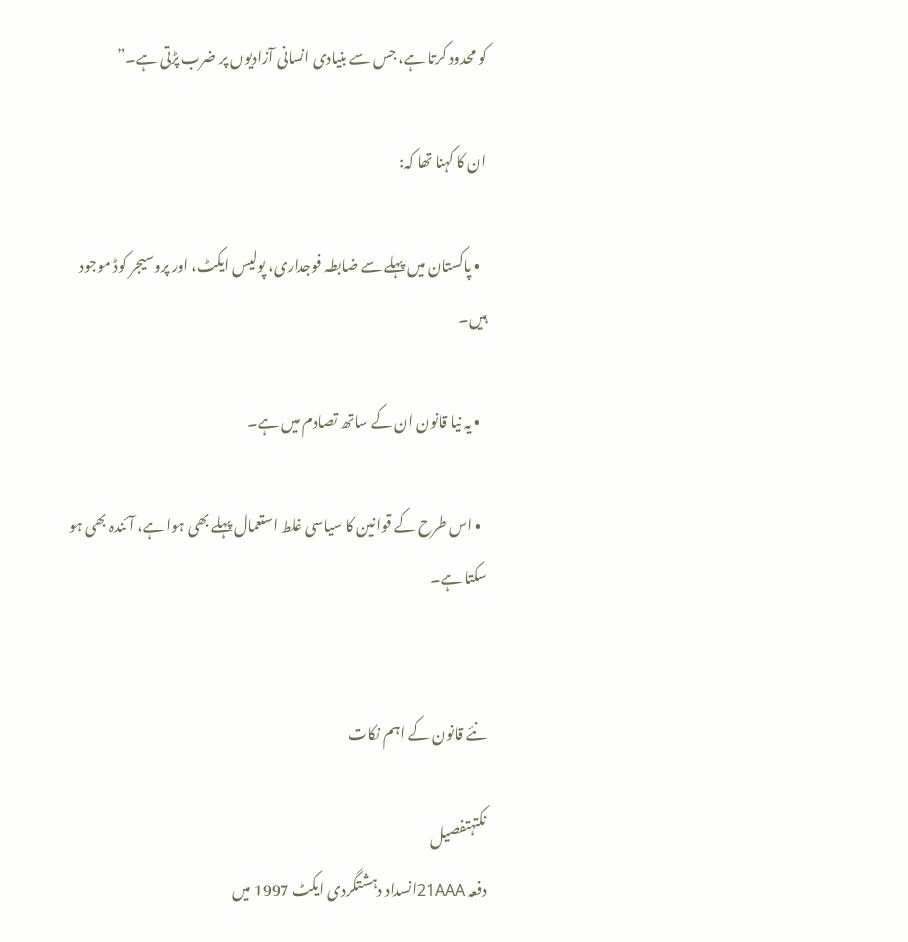کو محدود کرتا ہے، جس سے بنیادی انسانی آزادیوں پر ضرب پڑتی ہے۔”

ان کا کہنا تھا کہ:

  • پاکستان میں پہلے سے ضابطہ فوجداری، پولیس ایکٹ، اور پروسیجر کوڈ موجود ہیں۔

  • یہ نیا قانون ان کے ساتھ تصادم میں ہے۔

  • اس طرح کے قوانین کا سیاسی غلط استعمال پہلے بھی ہوا ہے، آئندہ بھی ہو سکتا ہے۔


نئے قانون کے اہم نکات

نکتہتفصیل
دفعہ 21AAAانسداد دہشتگردی ایکٹ 1997 میں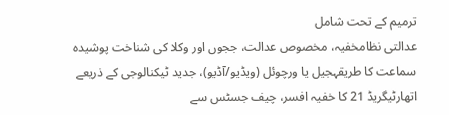ترمیم کے تحت شامل
عدالتی نظامخفیہ، مخصوص عدالت، ججوں اور وکلا کی شناخت پوشیدہ
سماعت کا طریقہجیل یا ورچوئل (ویڈیو/آڈیو)، جدید ٹیکنالوجی کے ذریعے
اتھارٹیگریڈ 21 کا خفیہ افسر، چیف جسٹس سے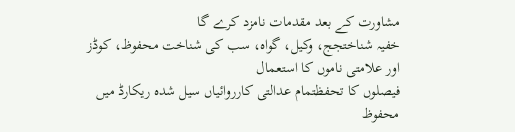مشاورت کے بعد مقدمات نامزد کرے گا
خفیہ شناختجج، وکیل، گواہ، سب کی شناخت محفوظ، کوڈز اور علامتی ناموں کا استعمال
فیصلوں کا تحفظتمام عدالتی کارروائیاں سیل شدہ ریکارڈ میں محفوظ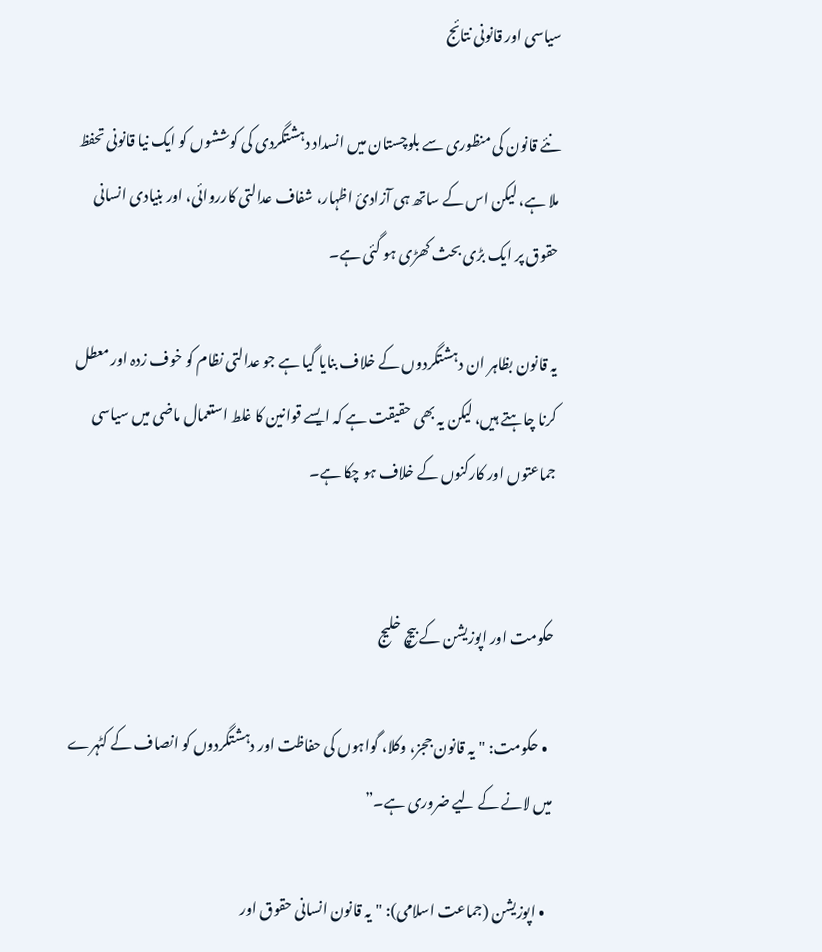سیاسی اور قانونی نتائج

نئے قانون کی منظوری سے بلوچستان میں انسداد دہشتگردی کی کوششوں کو ایک نیا قانونی تحفظ ملا ہے، لیکن اس کے ساتھ ہی آزادیٔ اظہار، شفاف عدالتی کارروائی، اور بنیادی انسانی حقوق پر ایک بڑی بحث کھڑی ہو گئی ہے۔

یہ قانون بظاہر ان دہشتگردوں کے خلاف بنایا گیا ہے جو عدالتی نظام کو خوف زدہ اور معطل کرنا چاہتے ہیں، لیکن یہ بھی حقیقت ہے کہ ایسے قوانین کا غلط استعمال ماضی میں سیاسی جماعتوں اور کارکنوں کے خلاف ہو چکا ہے۔


حکومت اور اپوزیشن کے بیچ خلیج

  • حکومت: "یہ قانون ججز، وکلا، گواہوں کی حفاظت اور دہشتگردوں کو انصاف کے کٹہرے میں لانے کے لیے ضروری ہے۔”

  • اپوزیشن (جماعت اسلامی): "یہ قانون انسانی حقوق اور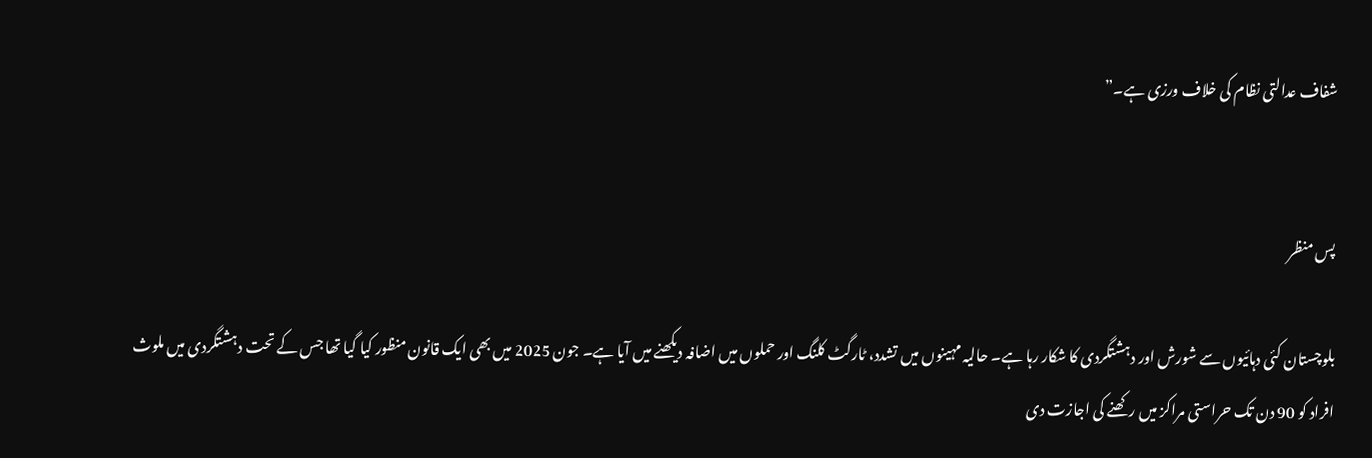شفاف عدالتی نظام کی خلاف ورزی ہے۔”


پس منظر

بلوچستان کئی دہائیوں سے شورش اور دہشتگردی کا شکار رہا ہے۔ حالیہ مہینوں میں تشدد، ٹارگٹ کلنگ اور حملوں میں اضافہ دیکھنے میں آیا ہے۔ جون 2025 میں بھی ایک قانون منظور کیا گیا تھا جس کے تحت دہشتگردی میں ملوث افراد کو 90 دن تک حراستی مراکز میں رکھنے کی اجازت دی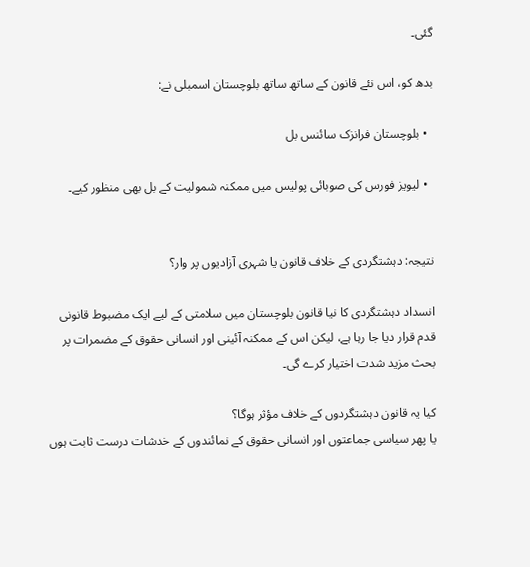گئی۔

بدھ کو، اس نئے قانون کے ساتھ ساتھ بلوچستان اسمبلی نے:

  • بلوچستان فرانزک سائنس بل

  • لیویز فورس کی صوبائی پولیس میں ممکنہ شمولیت کے بل بھی منظور کیے۔


نتیجہ: دہشتگردی کے خلاف قانون یا شہری آزادیوں پر وار؟

انسداد دہشتگردی کا نیا قانون بلوچستان میں سلامتی کے لیے ایک مضبوط قانونی قدم قرار دیا جا رہا ہے، لیکن اس کے ممکنہ آئینی اور انسانی حقوق کے مضمرات پر بحث مزید شدت اختیار کرے گی۔

کیا یہ قانون دہشتگردوں کے خلاف مؤثر ہوگا؟
یا پھر سیاسی جماعتوں اور انسانی حقوق کے نمائندوں کے خدشات درست ثابت ہوں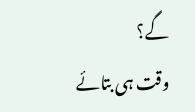گے؟
وقت ہی بتائے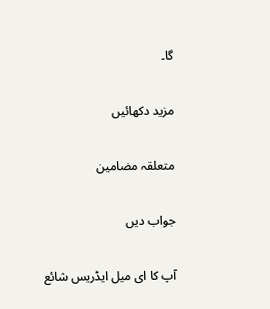گا۔

مزید دکھائیں

متعلقہ مضامین

جواب دیں

آپ کا ای میل ایڈریس شائع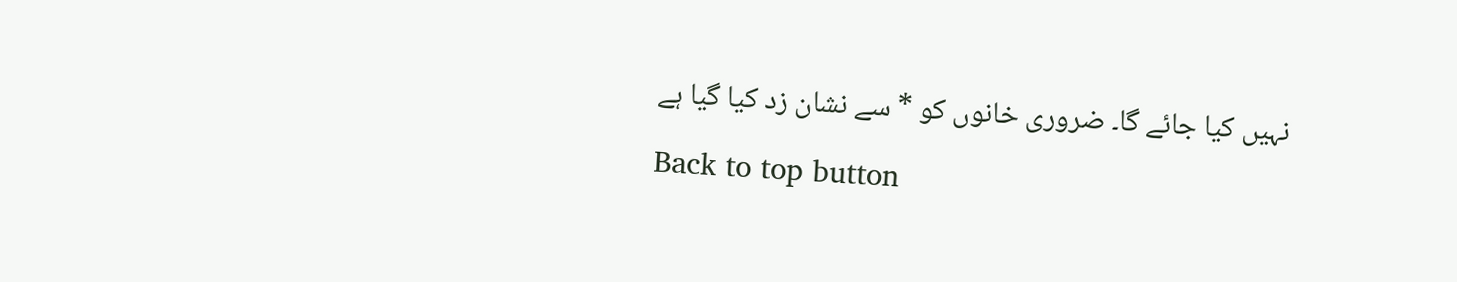نہیں کیا جائے گا۔ ضروری خانوں کو * سے نشان زد کیا گیا ہے

Back to top button